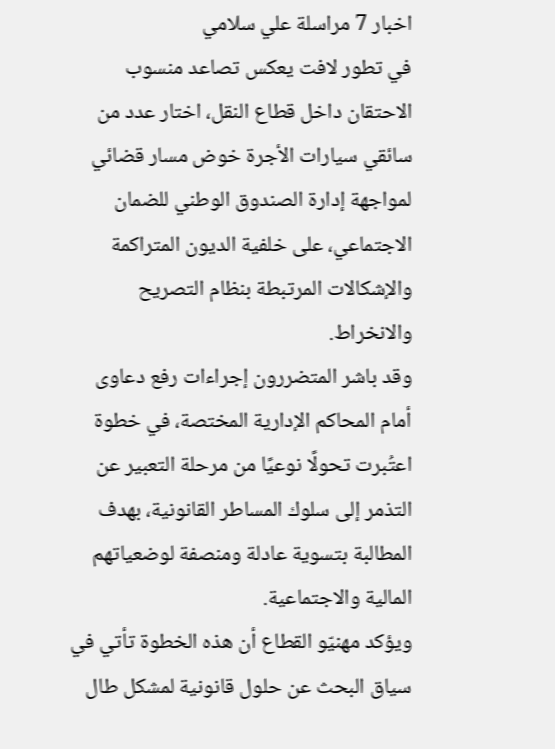اخبار 7 مراسلة علي سلامي
في تطور لافت يعكس تصاعد منسوب الاحتقان داخل قطاع النقل، اختار عدد من سائقي سيارات الأجرة خوض مسار قضائي لمواجهة إدارة الصندوق الوطني للضمان الاجتماعي، على خلفية الديون المتراكمة والإشكالات المرتبطة بنظام التصريح والانخراط.
وقد باشر المتضررون إجراءات رفع دعاوى أمام المحاكم الإدارية المختصة، في خطوة اعتُبرت تحولًا نوعيًا من مرحلة التعبير عن التذمر إلى سلوك المساطر القانونية، بهدف المطالبة بتسوية عادلة ومنصفة لوضعياتهم المالية والاجتماعية.
ويؤكد مهنيّو القطاع أن هذه الخطوة تأتي في سياق البحث عن حلول قانونية لمشكل طال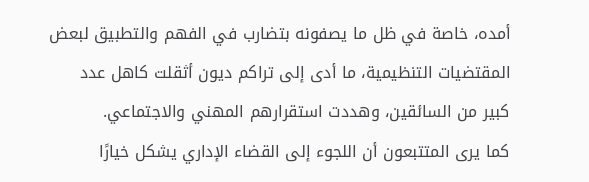أمده، خاصة في ظل ما يصفونه بتضارب في الفهم والتطبيق لبعض المقتضيات التنظيمية، ما أدى إلى تراكم ديون أثقلت كاهل عدد كبير من السائقين، وهددت استقرارهم المهني والاجتماعي.
كما يرى المتتبعون أن اللجوء إلى القضاء الإداري يشكل خيارًا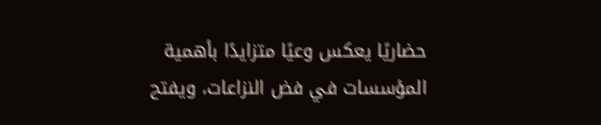حضاريًا يعكس وعيًا متزايدًا بأهمية المؤسسات في فض النزاعات، ويفتح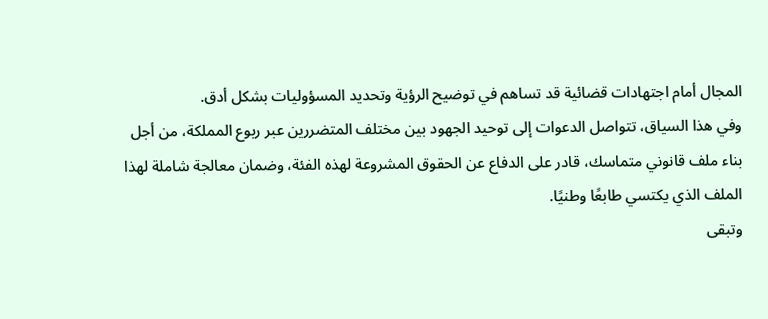المجال أمام اجتهادات قضائية قد تساهم في توضيح الرؤية وتحديد المسؤوليات بشكل أدق.
وفي هذا السياق، تتواصل الدعوات إلى توحيد الجهود بين مختلف المتضررين عبر ربوع المملكة، من أجل بناء ملف قانوني متماسك، قادر على الدفاع عن الحقوق المشروعة لهذه الفئة، وضمان معالجة شاملة لهذا الملف الذي يكتسي طابعًا وطنيًا.
وتبقى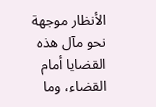الأنظار موجهة نحو مآل هذه القضايا أمام القضاء، وما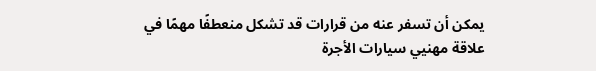يمكن أن تسفر عنه من قرارات قد تشكل منعطفًا مهمًا في علاقة مهنيي سيارات الأجرة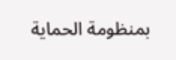بمنظومة الحماية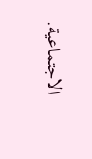الاجتماعية.